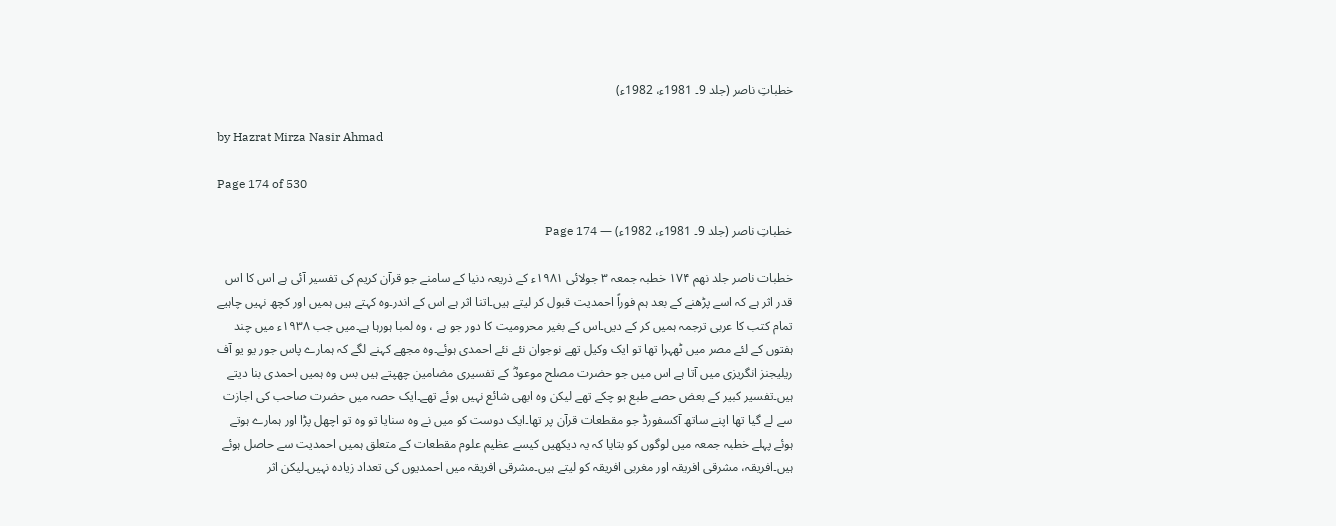خطباتِ ناصر (جلد 9۔ 1981ء، 1982ء)

by Hazrat Mirza Nasir Ahmad

Page 174 of 530

خطباتِ ناصر (جلد 9۔ 1981ء، 1982ء) — Page 174

خطبات ناصر جلد نهم ۱۷۴ خطبہ جمعہ ۳ جولائی ۱۹۸۱ء کے ذریعہ دنیا کے سامنے جو قرآن کریم کی تفسیر آئی ہے اس کا اس قدر اثر ہے کہ اسے پڑھنے کے بعد ہم فوراً احمدیت قبول کر لیتے ہیں۔اتنا اثر ہے اس کے اندر۔وہ کہتے ہیں ہمیں اور کچھ نہیں چاہیے تمام کتب کا عربی ترجمہ ہمیں کر کے دیں۔اس کے بغیر محرومیت کا دور جو ہے ، وہ لمبا ہورہا ہے۔میں جب ۱۹۳۸ء میں چند ہفتوں کے لئے مصر میں ٹھہرا تھا تو ایک وکیل تھے نوجوان نئے نئے احمدی ہوئے۔وہ مجھے کہنے لگے کہ ہمارے پاس جور یو یو آف ریلیجنز انگریزی میں آتا ہے اس میں جو حضرت مصلح موعودؓ کے تفسیری مضامین چھپتے ہیں بس وہ ہمیں احمدی بنا دیتے ہیں۔تفسیر کبیر کے بعض حصے طبع ہو چکے تھے لیکن وہ ابھی شائع نہیں ہوئے تھے۔ایک حصہ میں حضرت صاحب کی اجازت سے لے گیا تھا اپنے ساتھ آکسفورڈ جو مقطعات قرآن پر تھا۔ایک دوست کو میں نے وہ سنایا تو وہ تو اچھل پڑا اور ہمارے ہوتے ہوئے پہلے خطبہ جمعہ میں لوگوں کو بتایا کہ یہ دیکھیں کیسے عظیم علوم مقطعات کے متعلق ہمیں احمدیت سے حاصل ہوئے ہیں۔افریقہ، مشرقی افریقہ اور مغربی افریقہ کو لیتے ہیں۔مشرقی افریقہ میں احمدیوں کی تعداد زیادہ نہیں۔لیکن اثر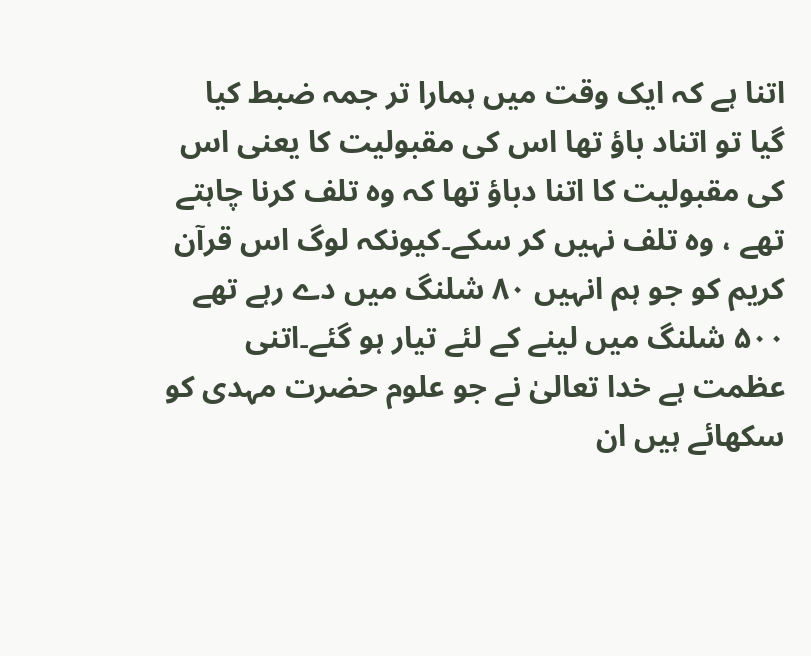اتنا ہے کہ ایک وقت میں ہمارا تر جمہ ضبط کیا گیا تو اتناد باؤ تھا اس کی مقبولیت کا یعنی اس کی مقبولیت کا اتنا دباؤ تھا کہ وہ تلف کرنا چاہتے تھے ، وہ تلف نہیں کر سکے۔کیونکہ لوگ اس قرآن کریم کو جو ہم انہیں ۸۰ شلنگ میں دے رہے تھے ۵۰۰ شلنگ میں لینے کے لئے تیار ہو گئے۔اتنی عظمت ہے خدا تعالیٰ نے جو علوم حضرت مہدی کو سکھائے ہیں ان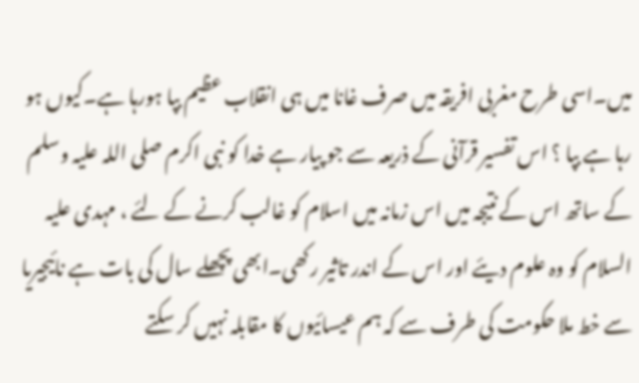میں۔اسی طرح مغربی افریقہ میں صرف غانا میں ہی انقلاب عظیم بپا ہورہا ہے۔کیوں ہو رہا ہے بپا ؟ اس تفسیر قرآنی کے ذریعہ سے جو پیار ہے خدا کو نبی اکرم صلی اللہ علیہ وسلم کے ساتھ اس کے نتیجہ میں اس زمانہ میں اسلام کو غالب کرنے کے لئے ، مہدی علیہ السلام کو وہ علوم دیئے اور اس کے اندر تاثیر رکھی۔ابھی پچھلے سال کی بات ہے نائیجیریا سے خط ملا حکومت کی طرف سے کہ ہم عیسائیوں کا مقابلہ نہیں کر سکتے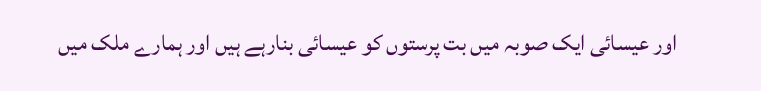اور عیسائی ایک صوبہ میں بت پرستوں کو عیسائی بنارہے ہیں اور ہمارے ملک میں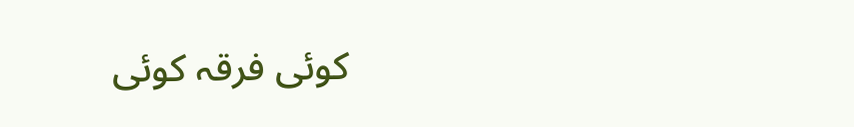کوئی فرقہ کوئی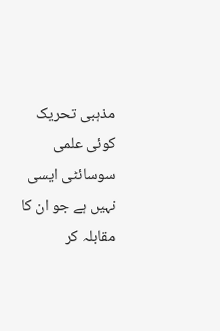مذہبی تحریک کوئی علمی سوسائٹی ایسی نہیں ہے جو ان کا مقابلہ کر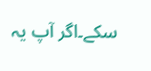سکے۔اگر آپ یہ